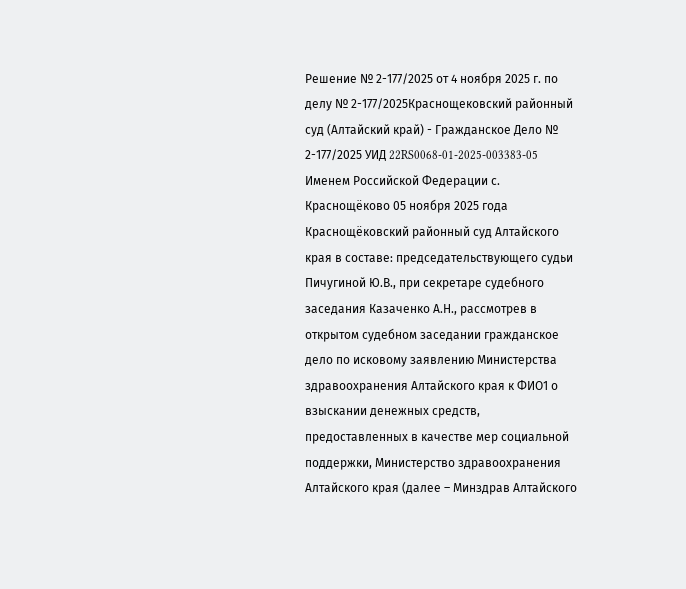Решение № 2-177/2025 от 4 ноября 2025 г. по делу № 2-177/2025Краснощековский районный суд (Алтайский край) - Гражданское Дело № 2-177/2025 УИД 22RS0068-01-2025-003383-05 Именем Российской Федерации с. Краснощёково 05 ноября 2025 года Краснощёковский районный суд Алтайского края в составе: председательствующего судьи Пичугиной Ю.В., при секретаре судебного заседания Казаченко А.Н., рассмотрев в открытом судебном заседании гражданское дело по исковому заявлению Министерства здравоохранения Алтайского края к ФИО1 о взыскании денежных средств, предоставленных в качестве мер социальной поддержки, Министерство здравоохранения Алтайского края (далее – Минздрав Алтайского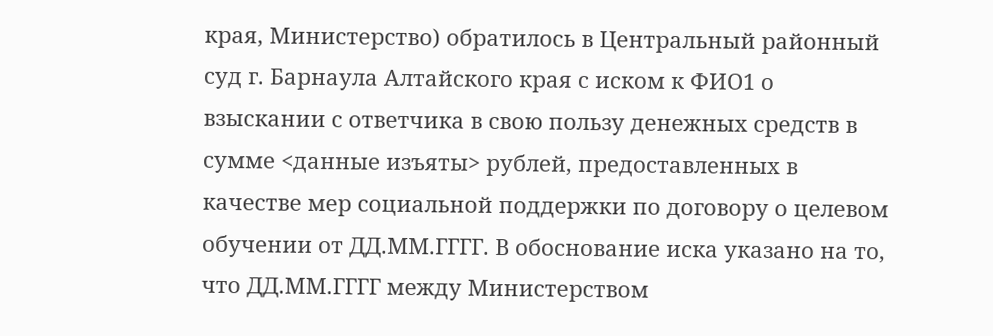края, Министерство) обратилось в Центральный районный суд г. Барнаула Алтайского края с иском к ФИО1 о взыскании с ответчика в свою пользу денежных средств в сумме <данные изъяты> рублей, предоставленных в качестве мер социальной поддержки по договору о целевом обучении от ДД.ММ.ГГГГ. В обоснование иска указано на то, что ДД.ММ.ГГГГ между Министерством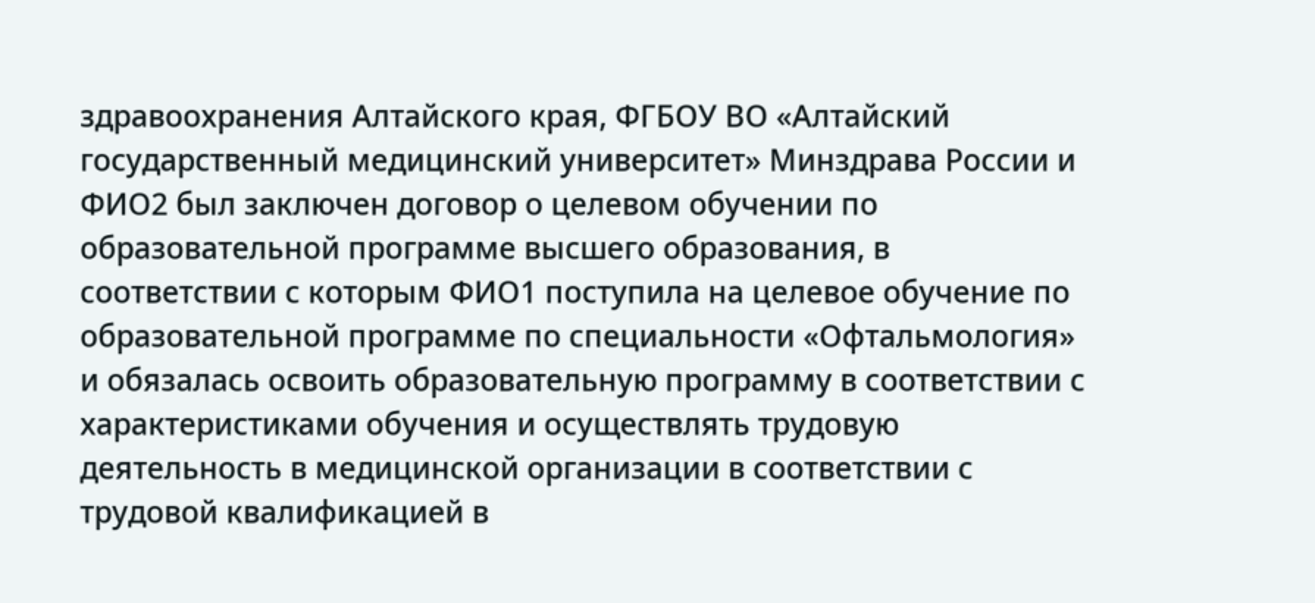здравоохранения Алтайского края, ФГБОУ ВО «Алтайский государственный медицинский университет» Минздрава России и ФИО2 был заключен договор о целевом обучении по образовательной программе высшего образования, в соответствии с которым ФИО1 поступила на целевое обучение по образовательной программе по специальности «Офтальмология» и обязалась освоить образовательную программу в соответствии с характеристиками обучения и осуществлять трудовую деятельность в медицинской организации в соответствии с трудовой квалификацией в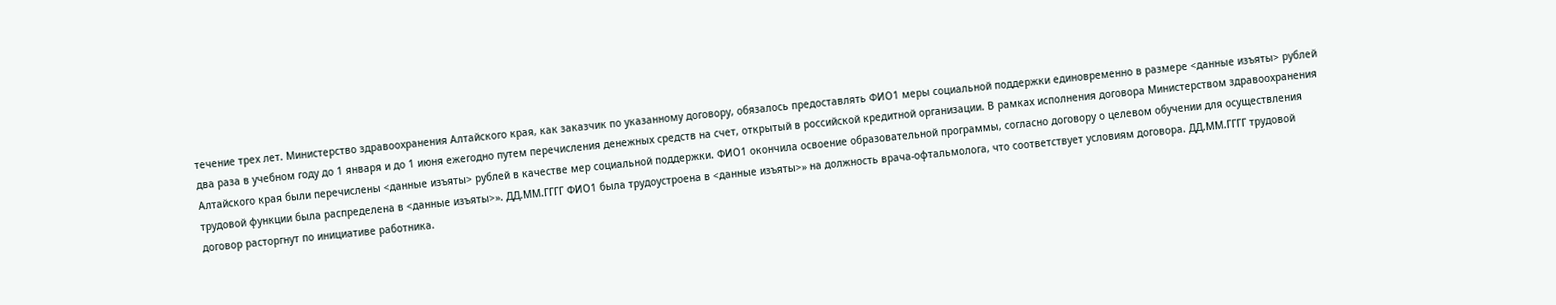течение трех лет. Министерство здравоохранения Алтайского края, как заказчик по указанному договору, обязалось предоставлять ФИО1 меры социальной поддержки единовременно в размере <данные изъяты> рублей два раза в учебном году до 1 января и до 1 июня ежегодно путем перечисления денежных средств на счет, открытый в российской кредитной организации. В рамках исполнения договора Министерством здравоохранения Алтайского края были перечислены <данные изъяты> рублей в качестве мер социальной поддержки. ФИО1 окончила освоение образовательной программы, согласно договору о целевом обучении для осуществления трудовой функции была распределена в <данные изъяты>». ДД.ММ.ГГГГ ФИО1 была трудоустроена в <данные изъяты>» на должность врача-офтальмолога, что соответствует условиям договора. ДД.ММ.ГГГГ трудовой договор расторгнут по инициативе работника.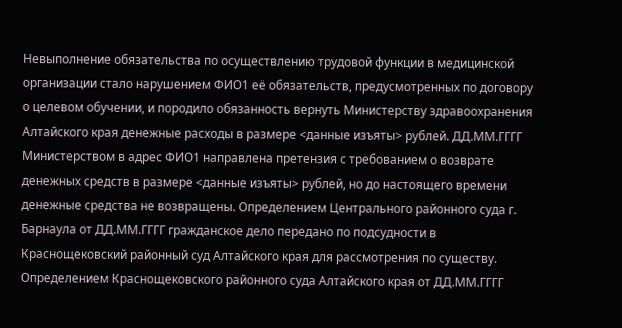Невыполнение обязательства по осуществлению трудовой функции в медицинской организации стало нарушением ФИО1 её обязательств, предусмотренных по договору о целевом обучении, и породило обязанность вернуть Министерству здравоохранения Алтайского края денежные расходы в размере <данные изъяты> рублей. ДД.ММ.ГГГГ Министерством в адрес ФИО1 направлена претензия с требованием о возврате денежных средств в размере <данные изъяты> рублей, но до настоящего времени денежные средства не возвращены. Определением Центрального районного суда г. Барнаула от ДД.ММ.ГГГГ гражданское дело передано по подсудности в Краснощековский районный суд Алтайского края для рассмотрения по существу. Определением Краснощековского районного суда Алтайского края от ДД.ММ.ГГГГ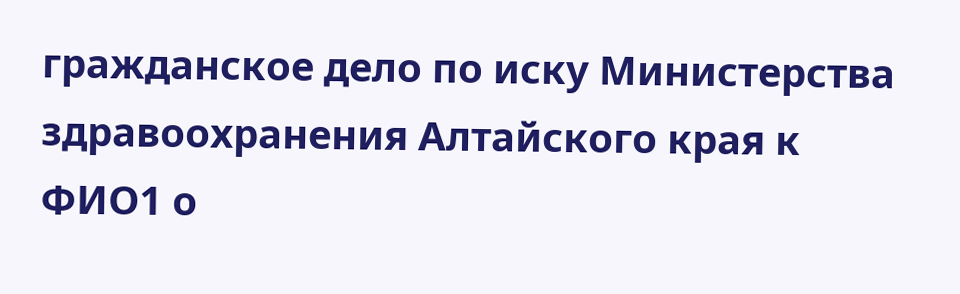гражданское дело по иску Министерства здравоохранения Алтайского края к ФИО1 о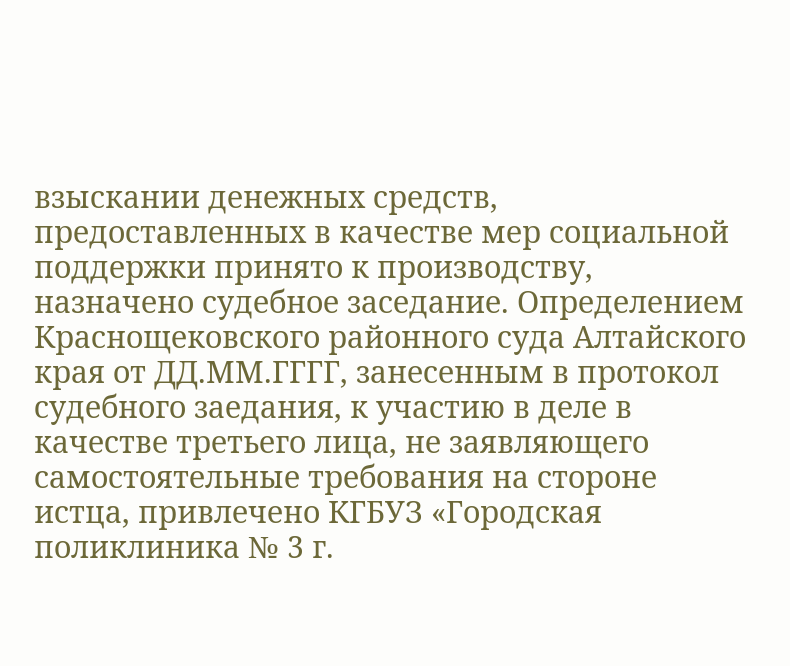взыскании денежных средств, предоставленных в качестве мер социальной поддержки принято к производству, назначено судебное заседание. Определением Краснощековского районного суда Алтайского края от ДД.ММ.ГГГГ, занесенным в протокол судебного заедания, к участию в деле в качестве третьего лица, не заявляющего самостоятельные требования на стороне истца, привлечено КГБУЗ «Городская поликлиника № 3 г.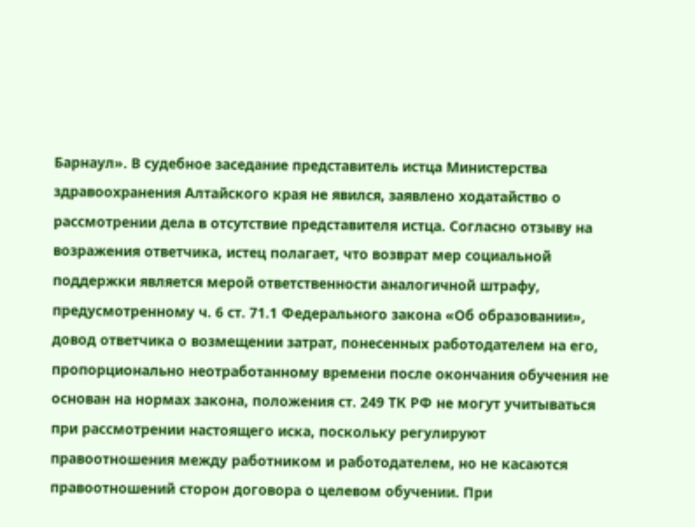Барнаул». В судебное заседание представитель истца Министерства здравоохранения Алтайского края не явился, заявлено ходатайство о рассмотрении дела в отсутствие представителя истца. Согласно отзыву на возражения ответчика, истец полагает, что возврат мер социальной поддержки является мерой ответственности аналогичной штрафу, предусмотренному ч. 6 ст. 71.1 Федерального закона «Об образовании», довод ответчика о возмещении затрат, понесенных работодателем на его, пропорционально неотработанному времени после окончания обучения не основан на нормах закона, положения ст. 249 ТК РФ не могут учитываться при рассмотрении настоящего иска, поскольку регулируют правоотношения между работником и работодателем, но не касаются правоотношений сторон договора о целевом обучении. При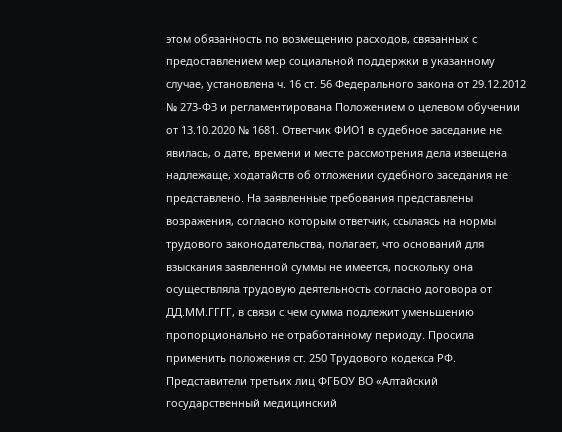этом обязанность по возмещению расходов, связанных с предоставлением мер социальной поддержки в указанному случае, установлена ч. 16 ст. 56 Федерального закона от 29.12.2012 № 273-ФЗ и регламентирована Положением о целевом обучении от 13.10.2020 № 1681. Ответчик ФИО1 в судебное заседание не явилась, о дате, времени и месте рассмотрения дела извещена надлежаще, ходатайств об отложении судебного заседания не представлено. На заявленные требования представлены возражения, согласно которым ответчик, ссылаясь на нормы трудового законодательства, полагает, что оснований для взыскания заявленной суммы не имеется, поскольку она осуществляла трудовую деятельность согласно договора от ДД.ММ.ГГГГ, в связи с чем сумма подлежит уменьшению пропорционально не отработанному периоду. Просила применить положения ст. 250 Трудового кодекса РФ. Представители третьих лиц ФГБОУ ВО «Алтайский государственный медицинский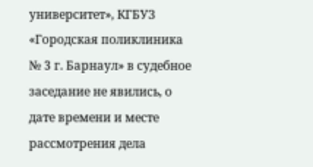университет», КГБУЗ «Городская поликлиника № 3 г. Барнаул» в судебное заседание не явились, о дате времени и месте рассмотрения дела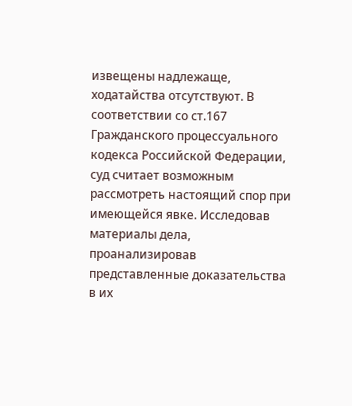извещены надлежаще, ходатайства отсутствуют. В соответствии со ст.167 Гражданского процессуального кодекса Российской Федерации, суд считает возможным рассмотреть настоящий спор при имеющейся явке. Исследовав материалы дела, проанализировав представленные доказательства в их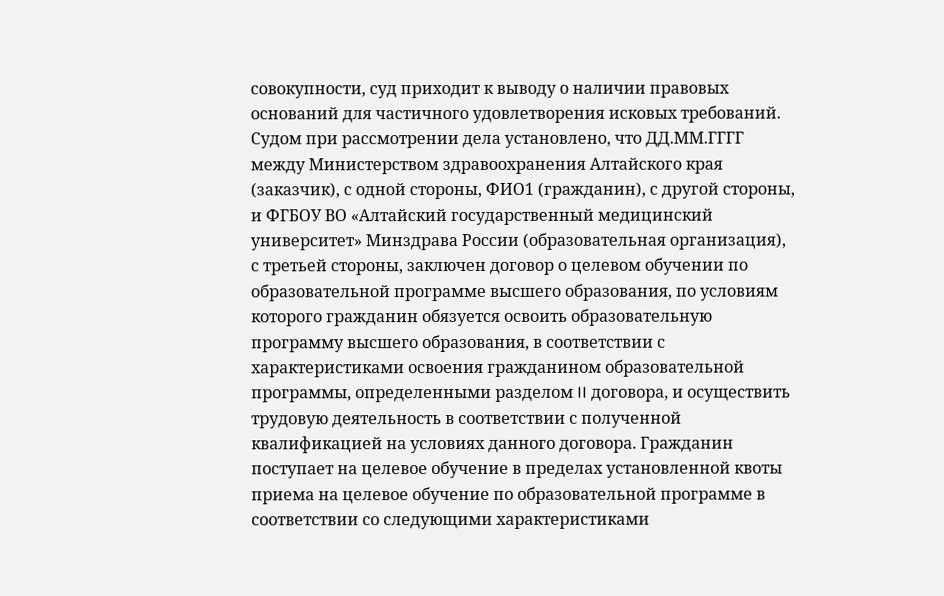совокупности, суд приходит к выводу о наличии правовых оснований для частичного удовлетворения исковых требований. Судом при рассмотрении дела установлено, что ДД.ММ.ГГГГ между Министерством здравоохранения Алтайского края (заказчик), с одной стороны, ФИО1 (гражданин), с другой стороны, и ФГБОУ ВО «Алтайский государственный медицинский университет» Минздрава России (образовательная организация), с третьей стороны, заключен договор о целевом обучении по образовательной программе высшего образования, по условиям которого гражданин обязуется освоить образовательную программу высшего образования, в соответствии с характеристиками освоения гражданином образовательной программы, определенными разделом II договора, и осуществить трудовую деятельность в соответствии с полученной квалификацией на условиях данного договора. Гражданин поступает на целевое обучение в пределах установленной квоты приема на целевое обучение по образовательной программе в соответствии со следующими характеристиками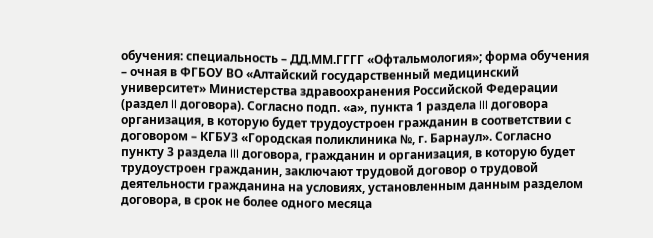обучения: специальность – ДД.ММ.ГГГГ «Офтальмология»; форма обучения – очная в ФГБОУ ВО «Алтайский государственный медицинский университет» Министерства здравоохранения Российской Федерации (раздел II договора). Согласно подп. «а», пункта 1 раздела III договора организация, в которую будет трудоустроен гражданин в соответствии с договором – КГБУЗ «Городская поликлиника №, г. Барнаул». Согласно пункту 3 раздела III договора, гражданин и организация, в которую будет трудоустроен гражданин, заключают трудовой договор о трудовой деятельности гражданина на условиях, установленным данным разделом договора, в срок не более одного месяца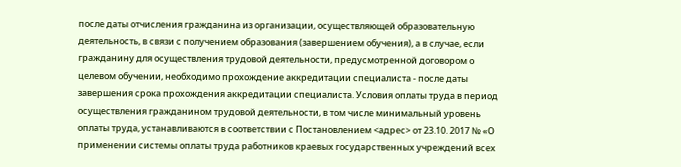после даты отчисления гражданина из организации, осуществляющей образовательную деятельность, в связи с получением образования (завершением обучения), а в случае, если гражданину для осуществления трудовой деятельности, предусмотренной договором о целевом обучении, необходимо прохождение аккредитации специалиста - после даты завершения срока прохождения аккредитации специалиста. Условия оплаты труда в период осуществления гражданином трудовой деятельности, в том числе минимальный уровень оплаты труда, устанавливаются в соответствии с Постановлением <адрес> от 23.10. 2017 № «О применении системы оплаты труда работников краевых государственных учреждений всех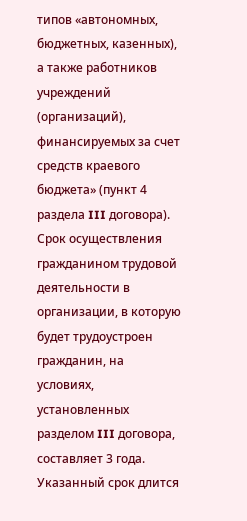типов «автономных, бюджетных, казенных), а также работников учреждений (организаций), финансируемых за счет средств краевого бюджета» (пункт 4 раздела III договора). Срок осуществления гражданином трудовой деятельности в организации, в которую будет трудоустроен гражданин, на условиях, установленных разделом III договора, составляет 3 года. Указанный срок длится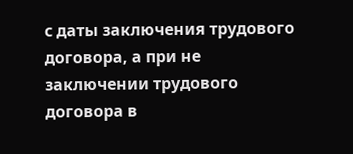с даты заключения трудового договора, а при не заключении трудового договора в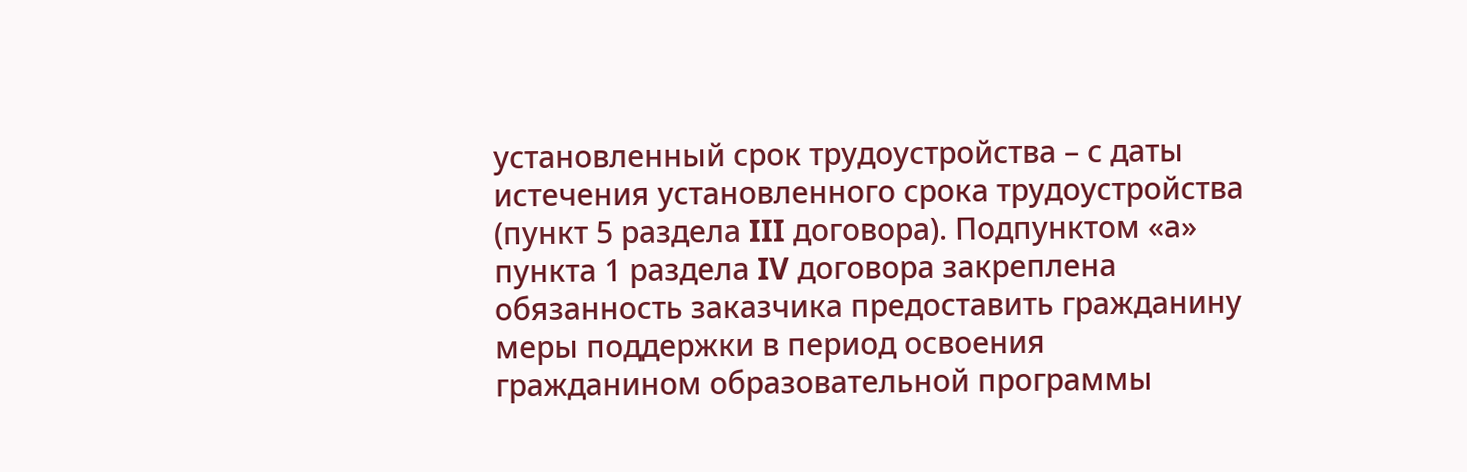установленный срок трудоустройства – с даты истечения установленного срока трудоустройства (пункт 5 раздела III договора). Подпунктом «а» пункта 1 раздела IV договора закреплена обязанность заказчика предоставить гражданину меры поддержки в период освоения гражданином образовательной программы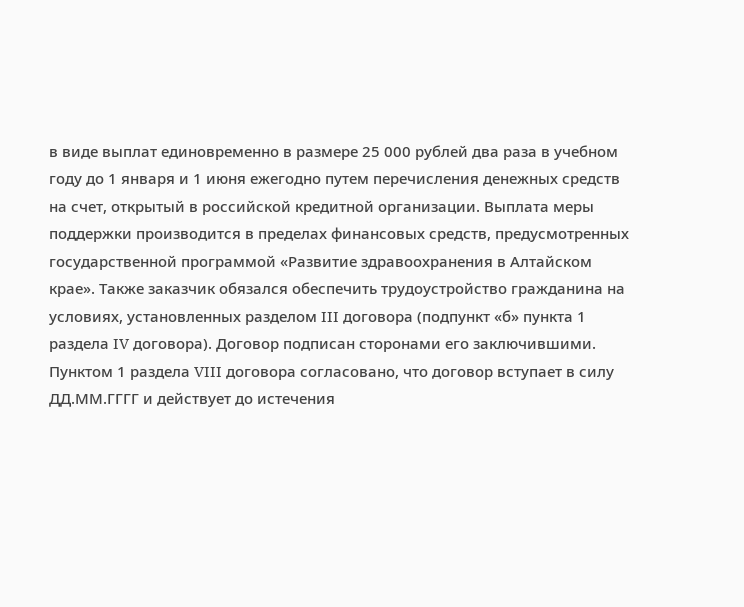в виде выплат единовременно в размере 25 000 рублей два раза в учебном году до 1 января и 1 июня ежегодно путем перечисления денежных средств на счет, открытый в российской кредитной организации. Выплата меры поддержки производится в пределах финансовых средств, предусмотренных государственной программой «Развитие здравоохранения в Алтайском крае». Также заказчик обязался обеспечить трудоустройство гражданина на условиях, установленных разделом III договора (подпункт «б» пункта 1 раздела IV договора). Договор подписан сторонами его заключившими. Пунктом 1 раздела VIII договора согласовано, что договор вступает в силу ДД.ММ.ГГГГ и действует до истечения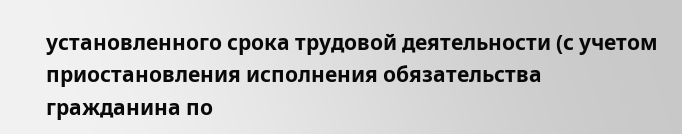установленного срока трудовой деятельности (с учетом приостановления исполнения обязательства гражданина по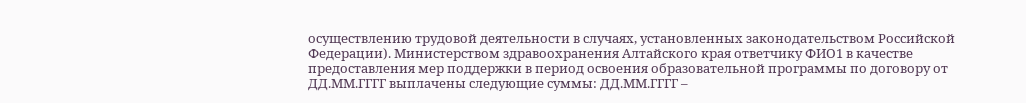осуществлению трудовой деятельности в случаях, установленных законодательством Российской Федерации). Министерством здравоохранения Алтайского края ответчику ФИО1 в качестве предоставления мер поддержки в период освоения образовательной программы по договору от ДД.ММ.ГГГГ выплачены следующие суммы: ДД.ММ.ГГГГ –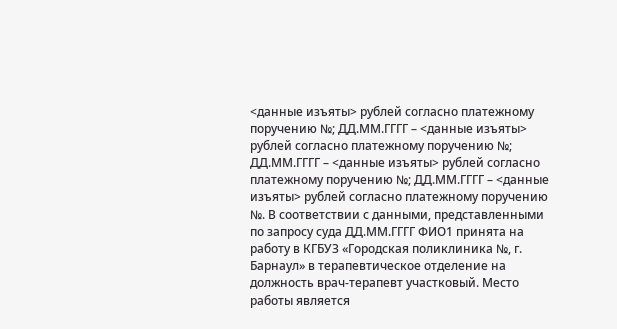<данные изъяты> рублей согласно платежному поручению №; ДД.ММ.ГГГГ – <данные изъяты> рублей согласно платежному поручению №; ДД.ММ.ГГГГ – <данные изъяты> рублей согласно платежному поручению №; ДД.ММ.ГГГГ – <данные изъяты> рублей согласно платежному поручению №. В соответствии с данными, представленными по запросу суда ДД.ММ.ГГГГ ФИО1 принята на работу в КГБУЗ «Городская поликлиника №, г. Барнаул» в терапевтическое отделение на должность врач-терапевт участковый. Место работы является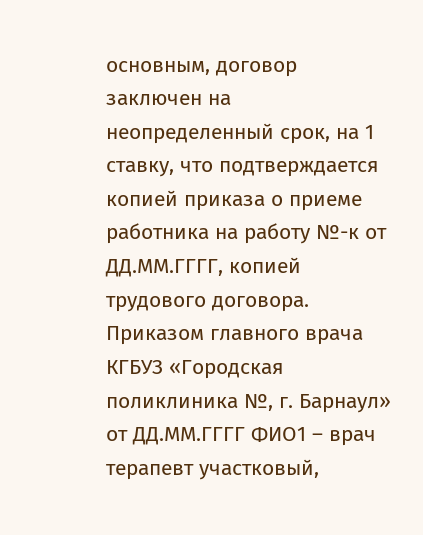основным, договор заключен на неопределенный срок, на 1 ставку, что подтверждается копией приказа о приеме работника на работу №-к от ДД.ММ.ГГГГ, копией трудового договора. Приказом главного врача КГБУЗ «Городская поликлиника №, г. Барнаул» от ДД.ММ.ГГГГ ФИО1 – врач терапевт участковый,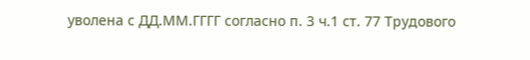уволена с ДД.ММ.ГГГГ согласно п. 3 ч.1 ст. 77 Трудового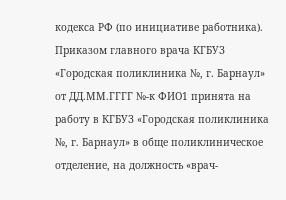кодекса РФ (по инициативе работника). Приказом главного врача КГБУЗ «Городская поликлиника №, г. Барнаул» от ДД.ММ.ГГГГ №-к ФИО1 принята на работу в КГБУЗ «Городская поликлиника №, г. Барнаул» в обще поликлиническое отделение, на должность «врач-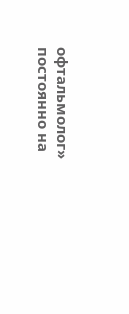офтальмолог» постоянно на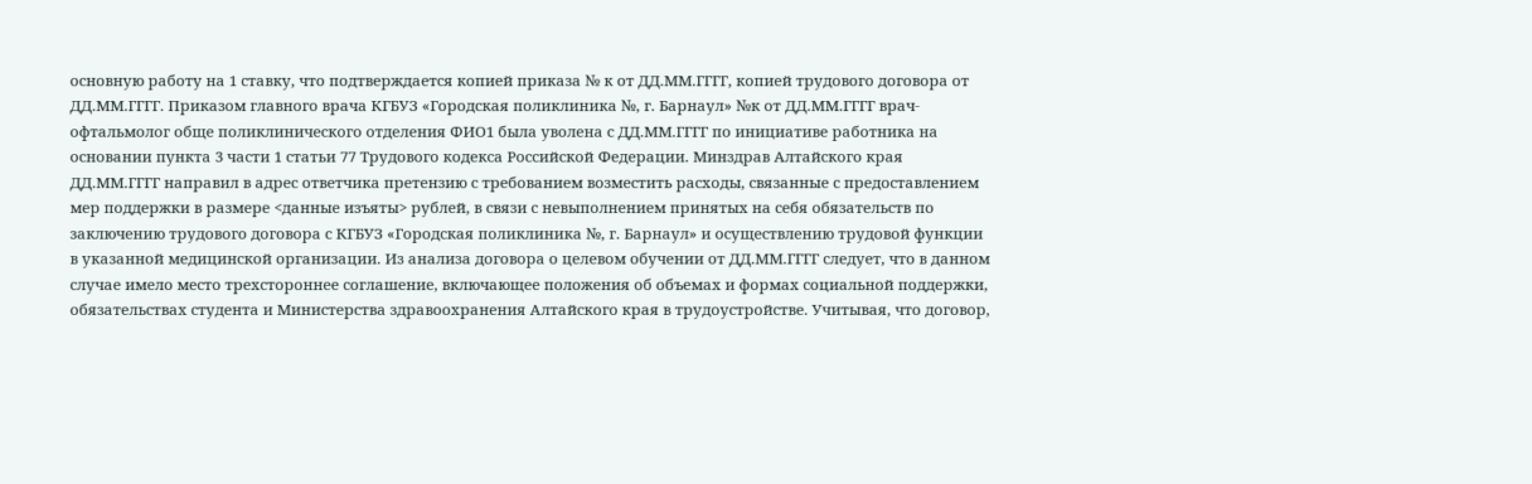основную работу на 1 ставку, что подтверждается копией приказа № к от ДД.ММ.ГГГГ, копией трудового договора от ДД.ММ.ГГГГ. Приказом главного врача КГБУЗ «Городская поликлиника №, г. Барнаул» №к от ДД.ММ.ГГГГ врач-офтальмолог обще поликлинического отделения ФИО1 была уволена с ДД.ММ.ГГГГ по инициативе работника на основании пункта 3 части 1 статьи 77 Трудового кодекса Российской Федерации. Минздрав Алтайского края ДД.ММ.ГГГГ направил в адрес ответчика претензию с требованием возместить расходы, связанные с предоставлением мер поддержки в размере <данные изъяты> рублей, в связи с невыполнением принятых на себя обязательств по заключению трудового договора с КГБУЗ «Городская поликлиника №, г. Барнаул» и осуществлению трудовой функции в указанной медицинской организации. Из анализа договора о целевом обучении от ДД.ММ.ГГГГ следует, что в данном случае имело место трехстороннее соглашение, включающее положения об объемах и формах социальной поддержки, обязательствах студента и Министерства здравоохранения Алтайского края в трудоустройстве. Учитывая, что договор,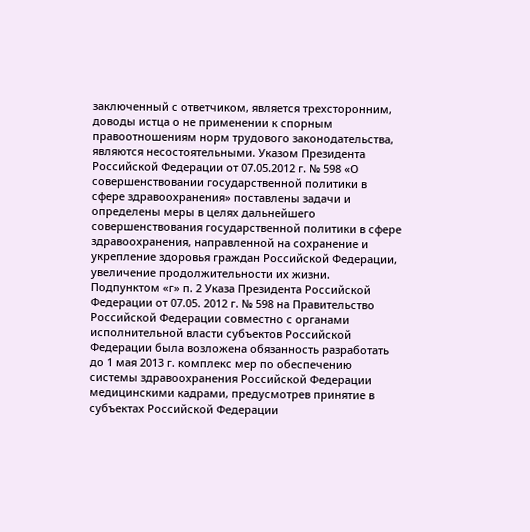заключенный с ответчиком, является трехсторонним, доводы истца о не применении к спорным правоотношениям норм трудового законодательства, являются несостоятельными. Указом Президента Российской Федерации от 07.05.2012 г. № 598 «О совершенствовании государственной политики в сфере здравоохранения» поставлены задачи и определены меры в целях дальнейшего совершенствования государственной политики в сфере здравоохранения, направленной на сохранение и укрепление здоровья граждан Российской Федерации, увеличение продолжительности их жизни. Подпунктом «г» п. 2 Указа Президента Российской Федерации от 07.05. 2012 г. № 598 на Правительство Российской Федерации совместно с органами исполнительной власти субъектов Российской Федерации была возложена обязанность разработать до 1 мая 2013 г. комплекс мер по обеспечению системы здравоохранения Российской Федерации медицинскими кадрами, предусмотрев принятие в субъектах Российской Федерации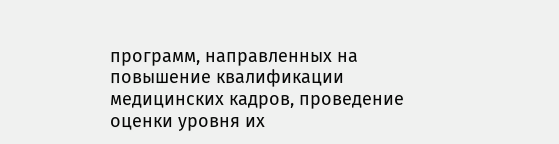программ, направленных на повышение квалификации медицинских кадров, проведение оценки уровня их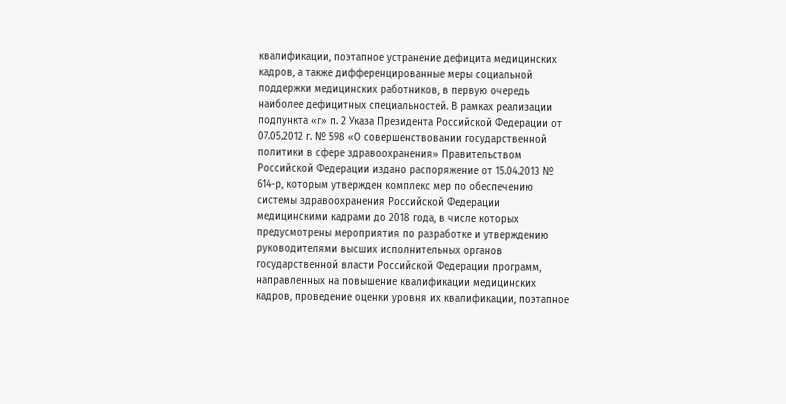квалификации, поэтапное устранение дефицита медицинских кадров, а также дифференцированные меры социальной поддержки медицинских работников, в первую очередь наиболее дефицитных специальностей. В рамках реализации подпункта «г» п. 2 Указа Президента Российской Федерации от 07.05.2012 г. № 598 «О совершенствовании государственной политики в сфере здравоохранения» Правительством Российской Федерации издано распоряжение от 15.04.2013 № 614-р, которым утвержден комплекс мер по обеспечению системы здравоохранения Российской Федерации медицинскими кадрами до 2018 года, в числе которых предусмотрены мероприятия по разработке и утверждению руководителями высших исполнительных органов государственной власти Российской Федерации программ, направленных на повышение квалификации медицинских кадров, проведение оценки уровня их квалификации, поэтапное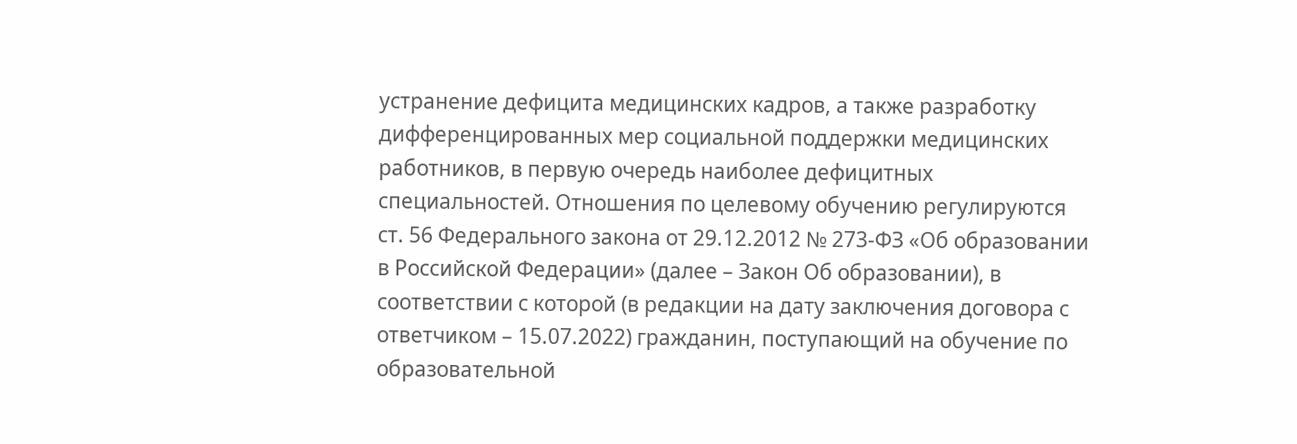устранение дефицита медицинских кадров, а также разработку дифференцированных мер социальной поддержки медицинских работников, в первую очередь наиболее дефицитных специальностей. Отношения по целевому обучению регулируются ст. 56 Федерального закона от 29.12.2012 № 273-ФЗ «Об образовании в Российской Федерации» (далее – Закон Об образовании), в соответствии с которой (в редакции на дату заключения договора с ответчиком – 15.07.2022) гражданин, поступающий на обучение по образовательной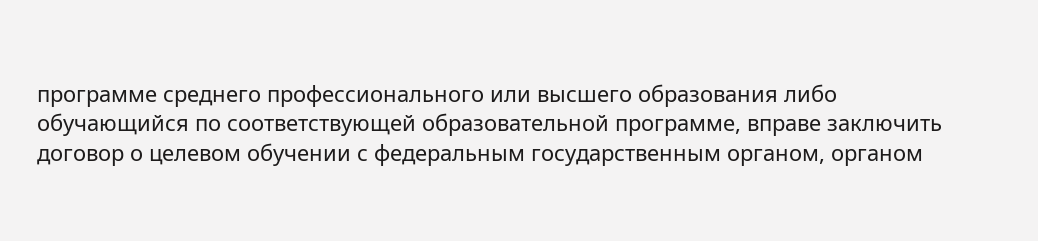программе среднего профессионального или высшего образования либо обучающийся по соответствующей образовательной программе, вправе заключить договор о целевом обучении с федеральным государственным органом, органом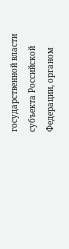государственной власти субъекта Российской Федерации, органом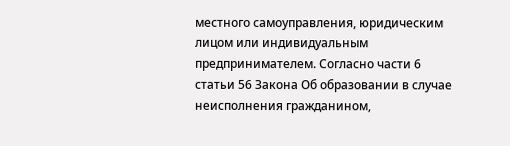местного самоуправления, юридическим лицом или индивидуальным предпринимателем. Согласно части 6 статьи 56 Закона Об образовании в случае неисполнения гражданином,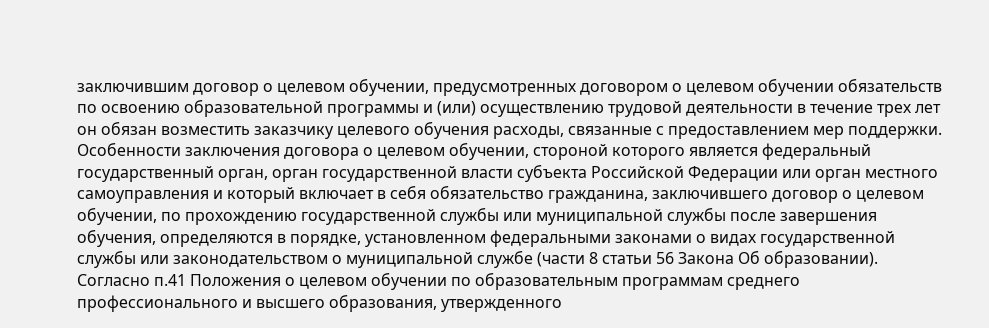заключившим договор о целевом обучении, предусмотренных договором о целевом обучении обязательств по освоению образовательной программы и (или) осуществлению трудовой деятельности в течение трех лет он обязан возместить заказчику целевого обучения расходы, связанные с предоставлением мер поддержки. Особенности заключения договора о целевом обучении, стороной которого является федеральный государственный орган, орган государственной власти субъекта Российской Федерации или орган местного самоуправления и который включает в себя обязательство гражданина, заключившего договор о целевом обучении, по прохождению государственной службы или муниципальной службы после завершения обучения, определяются в порядке, установленном федеральными законами о видах государственной службы или законодательством о муниципальной службе (части 8 статьи 56 Закона Об образовании). Согласно п.41 Положения о целевом обучении по образовательным программам среднего профессионального и высшего образования, утвержденного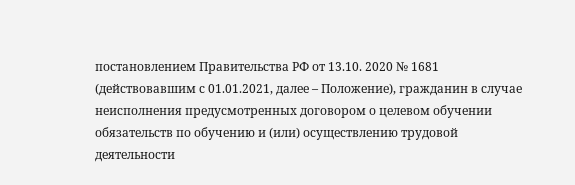постановлением Правительства РФ от 13.10. 2020 № 1681 (действовавшим с 01.01.2021, далее – Положение), гражданин в случае неисполнения предусмотренных договором о целевом обучении обязательств по обучению и (или) осуществлению трудовой деятельности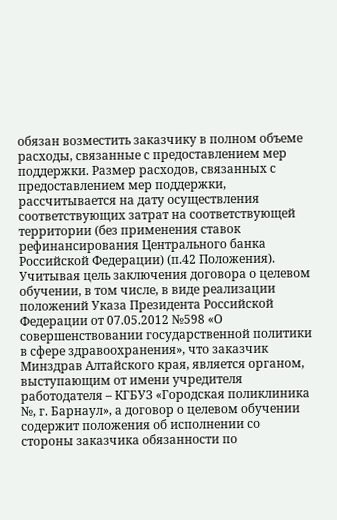обязан возместить заказчику в полном объеме расходы, связанные с предоставлением мер поддержки. Размер расходов, связанных с предоставлением мер поддержки, рассчитывается на дату осуществления соответствующих затрат на соответствующей территории (без применения ставок рефинансирования Центрального банка Российской Федерации) (п.42 Положения). Учитывая цель заключения договора о целевом обучении, в том числе, в виде реализации положений Указа Президента Российской Федерации от 07.05.2012 №598 «О совершенствовании государственной политики в сфере здравоохранения», что заказчик Минздрав Алтайского края, является органом, выступающим от имени учредителя работодателя – КГБУЗ «Городская поликлиника №, г. Барнаул», а договор о целевом обучении содержит положения об исполнении со стороны заказчика обязанности по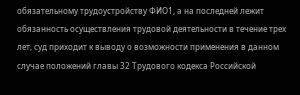обязательному трудоустройству ФИО1, а на последней лежит обязанность осуществления трудовой деятельности в течение трех лет, суд приходит к выводу о возможности применения в данном случае положений главы 32 Трудового кодекса Российской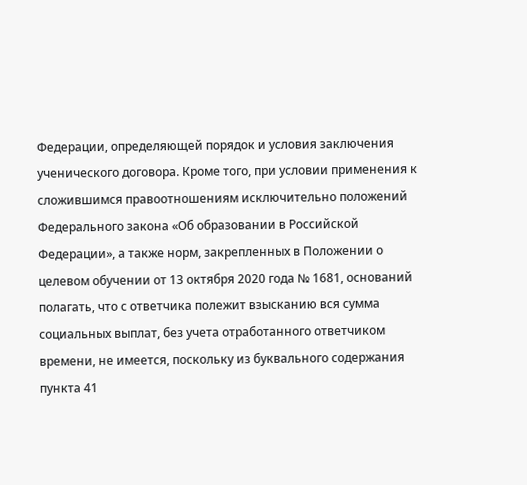Федерации, определяющей порядок и условия заключения ученического договора. Кроме того, при условии применения к сложившимся правоотношениям исключительно положений Федерального закона «Об образовании в Российской Федерации», а также норм, закрепленных в Положении о целевом обучении от 13 октября 2020 года № 1681, оснований полагать, что с ответчика полежит взысканию вся сумма социальных выплат, без учета отработанного ответчиком времени, не имеется, поскольку из буквального содержания пункта 41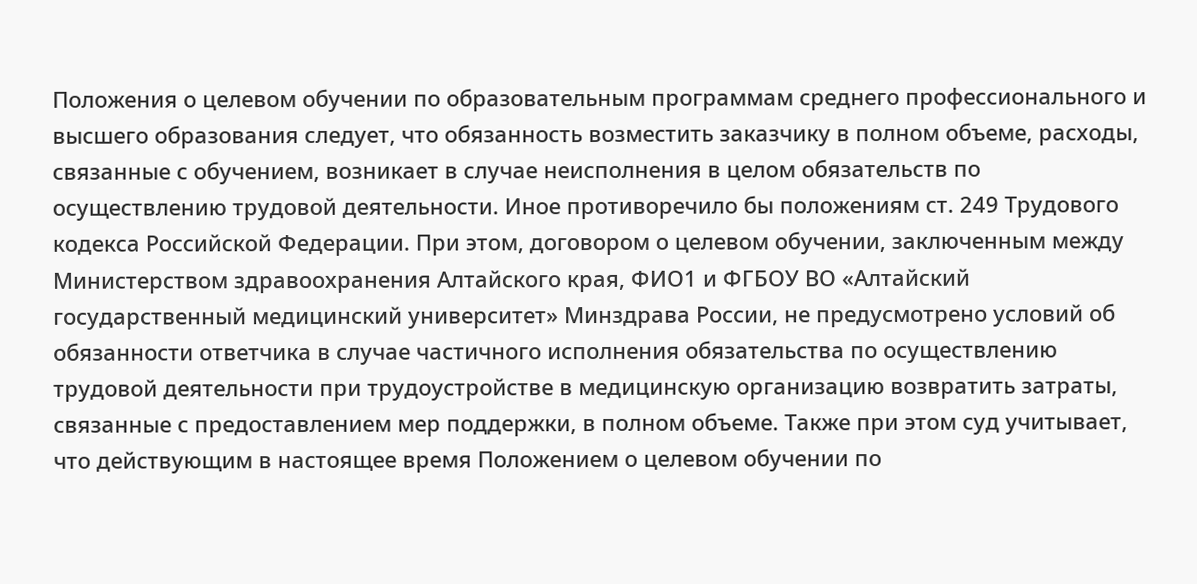Положения о целевом обучении по образовательным программам среднего профессионального и высшего образования следует, что обязанность возместить заказчику в полном объеме, расходы, связанные с обучением, возникает в случае неисполнения в целом обязательств по осуществлению трудовой деятельности. Иное противоречило бы положениям ст. 249 Трудового кодекса Российской Федерации. При этом, договором о целевом обучении, заключенным между Министерством здравоохранения Алтайского края, ФИО1 и ФГБОУ ВО «Алтайский государственный медицинский университет» Минздрава России, не предусмотрено условий об обязанности ответчика в случае частичного исполнения обязательства по осуществлению трудовой деятельности при трудоустройстве в медицинскую организацию возвратить затраты, связанные с предоставлением мер поддержки, в полном объеме. Также при этом суд учитывает, что действующим в настоящее время Положением о целевом обучении по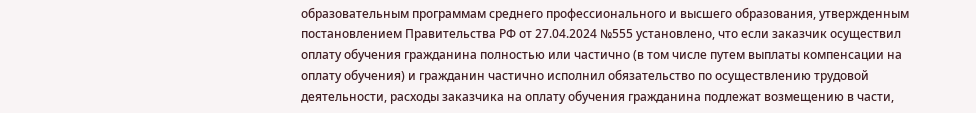образовательным программам среднего профессионального и высшего образования, утвержденным постановлением Правительства РФ от 27.04.2024 №555 установлено, что если заказчик осуществил оплату обучения гражданина полностью или частично (в том числе путем выплаты компенсации на оплату обучения) и гражданин частично исполнил обязательство по осуществлению трудовой деятельности, расходы заказчика на оплату обучения гражданина подлежат возмещению в части,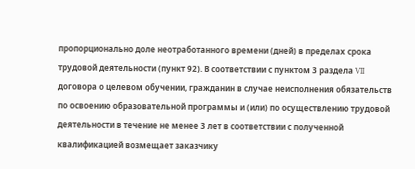пропорционально доле неотработанного времени (дней) в пределах срока трудовой деятельности (пункт 92). В соответствии с пунктом 3 раздела VII договора о целевом обучении, гражданин в случае неисполнения обязательств по освоению образовательной программы и (или) по осуществлению трудовой деятельности в течение не менее 3 лет в соответствии с полученной квалификацией возмещает заказчику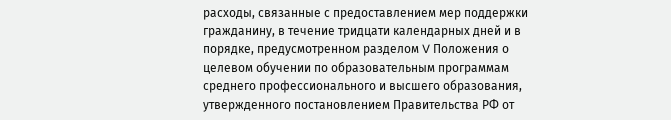расходы, связанные с предоставлением мер поддержки гражданину, в течение тридцати календарных дней и в порядке, предусмотренном разделом V Положения о целевом обучении по образовательным программам среднего профессионального и высшего образования, утвержденного постановлением Правительства РФ от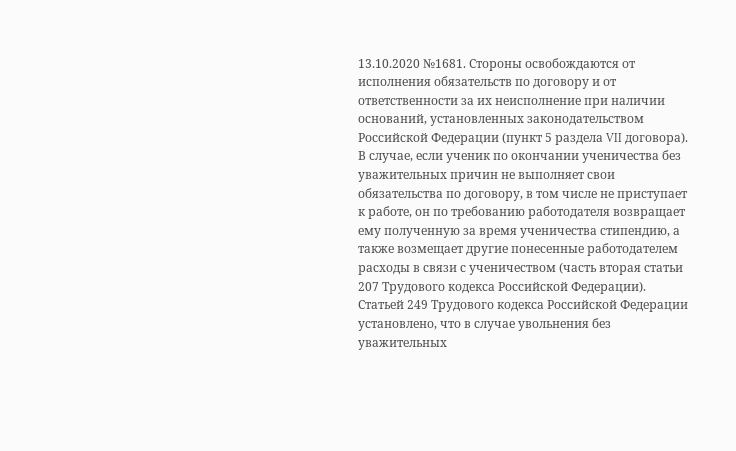13.10.2020 №1681. Стороны освобождаются от исполнения обязательств по договору и от ответственности за их неисполнение при наличии оснований, установленных законодательством Российской Федерации (пункт 5 раздела VII договора). В случае, если ученик по окончании ученичества без уважительных причин не выполняет свои обязательства по договору, в том числе не приступает к работе, он по требованию работодателя возвращает ему полученную за время ученичества стипендию, а также возмещает другие понесенные работодателем расходы в связи с ученичеством (часть вторая статьи 207 Трудового кодекса Российской Федерации). Статьей 249 Трудового кодекса Российской Федерации установлено, что в случае увольнения без уважительных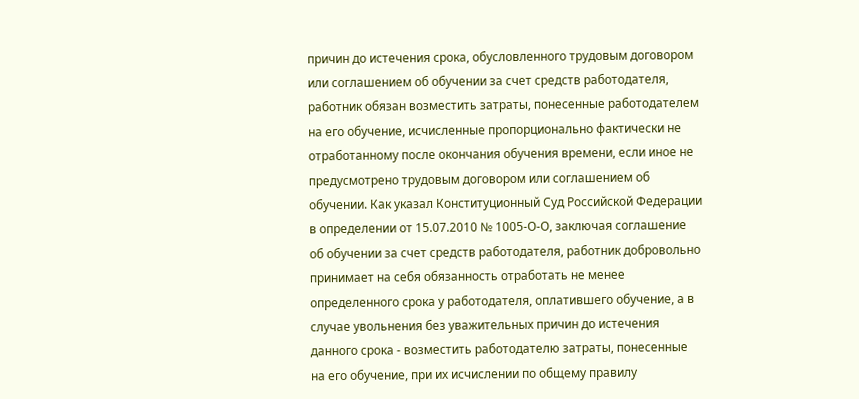причин до истечения срока, обусловленного трудовым договором или соглашением об обучении за счет средств работодателя, работник обязан возместить затраты, понесенные работодателем на его обучение, исчисленные пропорционально фактически не отработанному после окончания обучения времени, если иное не предусмотрено трудовым договором или соглашением об обучении. Как указал Конституционный Суд Российской Федерации в определении от 15.07.2010 № 1005-О-О, заключая соглашение об обучении за счет средств работодателя, работник добровольно принимает на себя обязанность отработать не менее определенного срока у работодателя, оплатившего обучение, а в случае увольнения без уважительных причин до истечения данного срока - возместить работодателю затраты, понесенные на его обучение, при их исчислении по общему правилу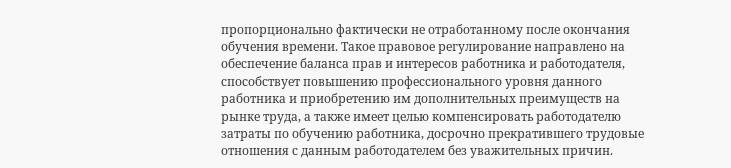пропорционально фактически не отработанному после окончания обучения времени. Такое правовое регулирование направлено на обеспечение баланса прав и интересов работника и работодателя, способствует повышению профессионального уровня данного работника и приобретению им дополнительных преимуществ на рынке труда, а также имеет целью компенсировать работодателю затраты по обучению работника, досрочно прекратившего трудовые отношения с данным работодателем без уважительных причин.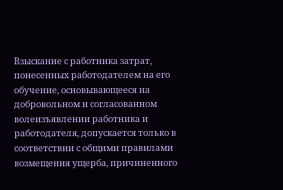Взыскание с работника затрат, понесенных работодателем на его обучение, основывающееся на добровольном и согласованном волеизъявлении работника и работодателя, допускается только в соответствии с общими правилами возмещения ущерба, причиненного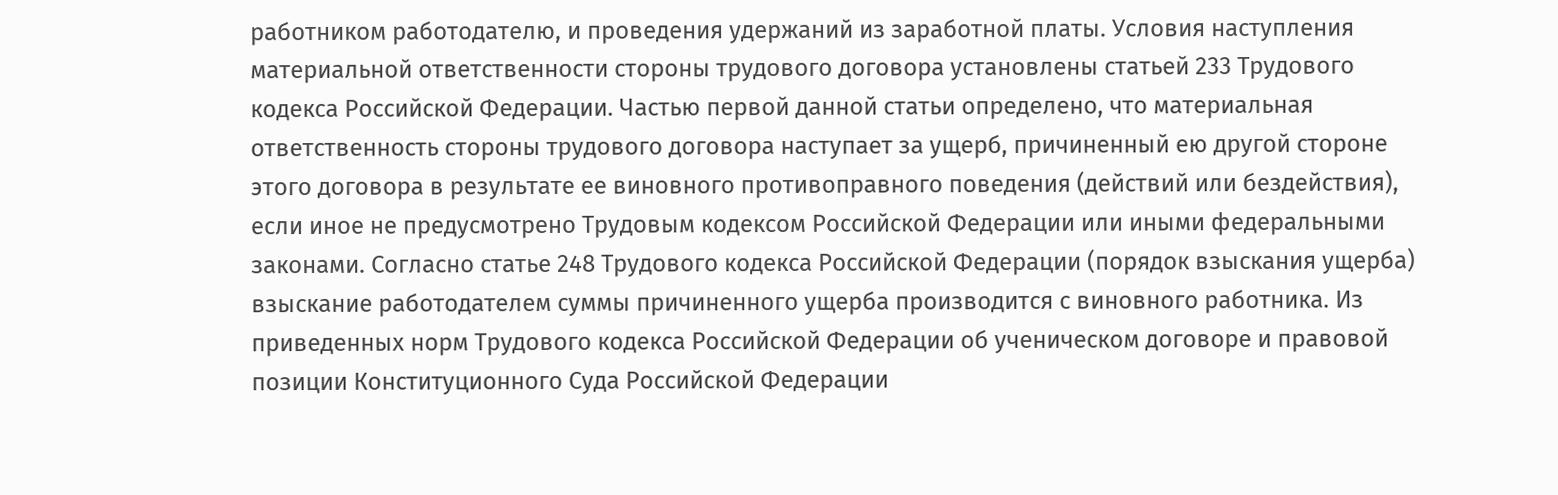работником работодателю, и проведения удержаний из заработной платы. Условия наступления материальной ответственности стороны трудового договора установлены статьей 233 Трудового кодекса Российской Федерации. Частью первой данной статьи определено, что материальная ответственность стороны трудового договора наступает за ущерб, причиненный ею другой стороне этого договора в результате ее виновного противоправного поведения (действий или бездействия), если иное не предусмотрено Трудовым кодексом Российской Федерации или иными федеральными законами. Согласно статье 248 Трудового кодекса Российской Федерации (порядок взыскания ущерба) взыскание работодателем суммы причиненного ущерба производится с виновного работника. Из приведенных норм Трудового кодекса Российской Федерации об ученическом договоре и правовой позиции Конституционного Суда Российской Федерации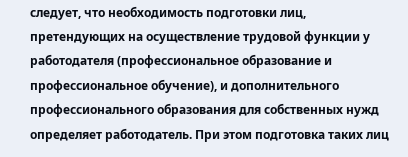следует, что необходимость подготовки лиц, претендующих на осуществление трудовой функции у работодателя (профессиональное образование и профессиональное обучение), и дополнительного профессионального образования для собственных нужд определяет работодатель. При этом подготовка таких лиц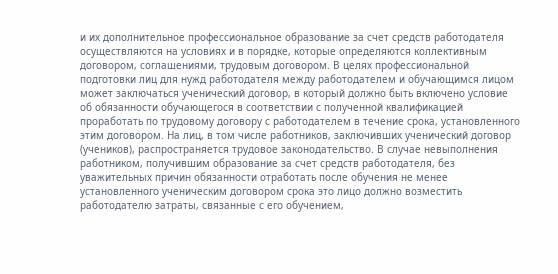и их дополнительное профессиональное образование за счет средств работодателя осуществляются на условиях и в порядке, которые определяются коллективным договором, соглашениями, трудовым договором. В целях профессиональной подготовки лиц для нужд работодателя между работодателем и обучающимся лицом может заключаться ученический договор, в который должно быть включено условие об обязанности обучающегося в соответствии с полученной квалификацией проработать по трудовому договору с работодателем в течение срока, установленного этим договором. На лиц, в том числе работников, заключивших ученический договор (учеников), распространяется трудовое законодательство. В случае невыполнения работником, получившим образование за счет средств работодателя, без уважительных причин обязанности отработать после обучения не менее установленного ученическим договором срока это лицо должно возместить работодателю затраты, связанные с его обучением,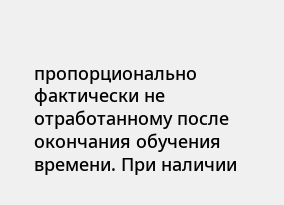пропорционально фактически не отработанному после окончания обучения времени. При наличии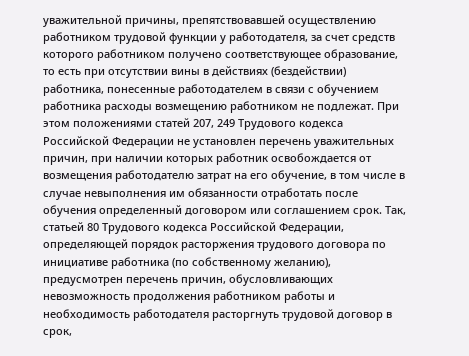уважительной причины, препятствовавшей осуществлению работником трудовой функции у работодателя, за счет средств которого работником получено соответствующее образование, то есть при отсутствии вины в действиях (бездействии) работника, понесенные работодателем в связи с обучением работника расходы возмещению работником не подлежат. При этом положениями статей 207, 249 Трудового кодекса Российской Федерации не установлен перечень уважительных причин, при наличии которых работник освобождается от возмещения работодателю затрат на его обучение, в том числе в случае невыполнения им обязанности отработать после обучения определенный договором или соглашением срок. Так, статьей 80 Трудового кодекса Российской Федерации, определяющей порядок расторжения трудового договора по инициативе работника (по собственному желанию), предусмотрен перечень причин, обусловливающих невозможность продолжения работником работы и необходимость работодателя расторгнуть трудовой договор в срок,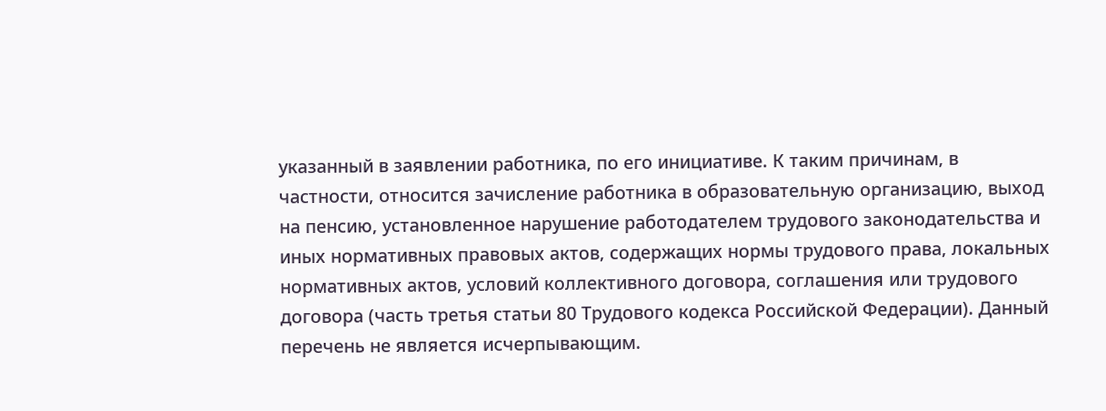указанный в заявлении работника, по его инициативе. К таким причинам, в частности, относится зачисление работника в образовательную организацию, выход на пенсию, установленное нарушение работодателем трудового законодательства и иных нормативных правовых актов, содержащих нормы трудового права, локальных нормативных актов, условий коллективного договора, соглашения или трудового договора (часть третья статьи 80 Трудового кодекса Российской Федерации). Данный перечень не является исчерпывающим.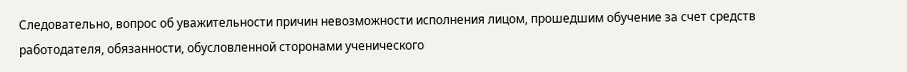Следовательно, вопрос об уважительности причин невозможности исполнения лицом, прошедшим обучение за счет средств работодателя, обязанности, обусловленной сторонами ученического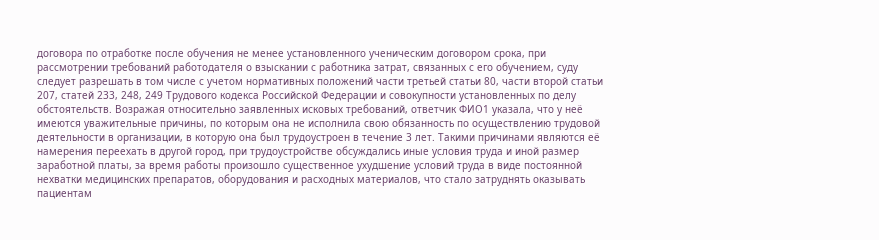договора по отработке после обучения не менее установленного ученическим договором срока, при рассмотрении требований работодателя о взыскании с работника затрат, связанных с его обучением, суду следует разрешать в том числе с учетом нормативных положений части третьей статьи 80, части второй статьи 207, статей 233, 248, 249 Трудового кодекса Российской Федерации и совокупности установленных по делу обстоятельств. Возражая относительно заявленных исковых требований, ответчик ФИО1 указала, что у неё имеются уважительные причины, по которым она не исполнила свою обязанность по осуществлению трудовой деятельности в организации, в которую она был трудоустроен в течение 3 лет. Такими причинами являются её намерения переехать в другой город, при трудоустройстве обсуждались иные условия труда и иной размер заработной платы, за время работы произошло существенное ухудшение условий труда в виде постоянной нехватки медицинских препаратов, оборудования и расходных материалов, что стало затруднять оказывать пациентам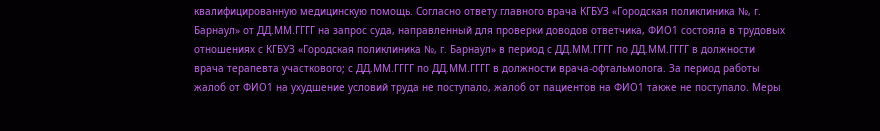квалифицированную медицинскую помощь. Согласно ответу главного врача КГБУЗ «Городская поликлиника №, г. Барнаул» от ДД.ММ.ГГГГ на запрос суда, направленный для проверки доводов ответчика, ФИО1 состояла в трудовых отношениях с КГБУЗ «Городская поликлиника №, г. Барнаул» в период с ДД.ММ.ГГГГ по ДД.ММ.ГГГГ в должности врача терапевта участкового; с ДД.ММ.ГГГГ по ДД.ММ.ГГГГ в должности врача-офтальмолога. За период работы жалоб от ФИО1 на ухудшение условий труда не поступало, жалоб от пациентов на ФИО1 также не поступало. Меры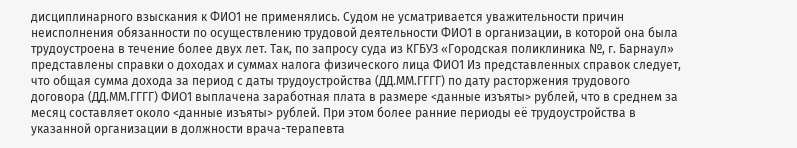дисциплинарного взыскания к ФИО1 не применялись. Судом не усматривается уважительности причин неисполнения обязанности по осуществлению трудовой деятельности ФИО1 в организации, в которой она была трудоустроена в течение более двух лет. Так, по запросу суда из КГБУЗ «Городская поликлиника №, г. Барнаул» представлены справки о доходах и суммах налога физического лица ФИО1 Из представленных справок следует, что общая сумма дохода за период с даты трудоустройства (ДД.ММ.ГГГГ) по дату расторжения трудового договора (ДД.ММ.ГГГГ) ФИО1 выплачена заработная плата в размере <данные изъяты> рублей, что в среднем за месяц составляет около <данные изъяты> рублей. При этом более ранние периоды её трудоустройства в указанной организации в должности врача-терапевта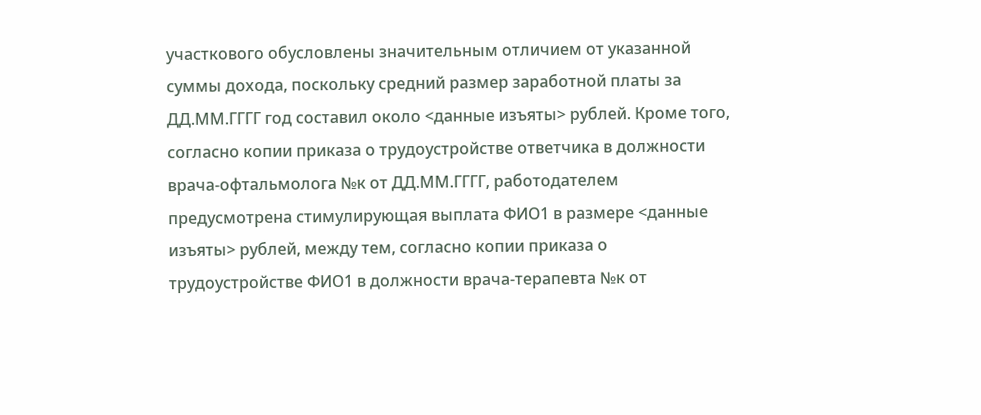участкового обусловлены значительным отличием от указанной суммы дохода, поскольку средний размер заработной платы за ДД.ММ.ГГГГ год составил около <данные изъяты> рублей. Кроме того, согласно копии приказа о трудоустройстве ответчика в должности врача-офтальмолога №к от ДД.ММ.ГГГГ, работодателем предусмотрена стимулирующая выплата ФИО1 в размере <данные изъяты> рублей, между тем, согласно копии приказа о трудоустройстве ФИО1 в должности врача-терапевта №к от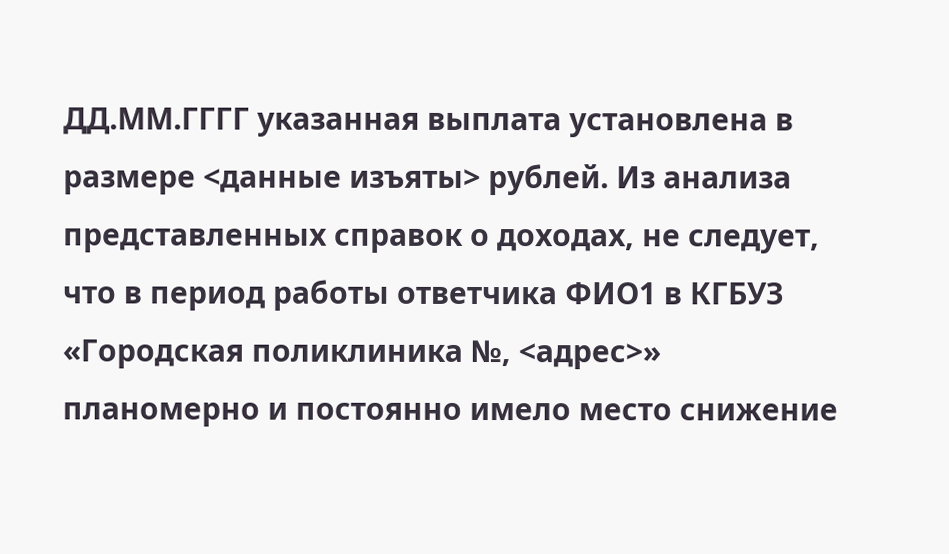ДД.ММ.ГГГГ указанная выплата установлена в размере <данные изъяты> рублей. Из анализа представленных справок о доходах, не следует, что в период работы ответчика ФИО1 в КГБУЗ «Городская поликлиника №, <адрес>» планомерно и постоянно имело место снижение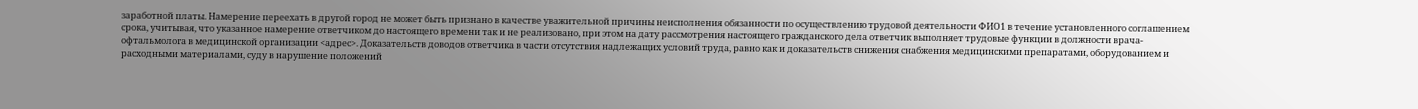заработной платы. Намерение переехать в другой город не может быть признано в качестве уважительной причины неисполнения обязанности по осуществлению трудовой деятельности ФИО1 в течение установленного соглашением срока, учитывая, что указанное намерение ответчиком до настоящего времени так и не реализовано, при этом на дату рассмотрения настоящего гражданского дела ответчик выполняет трудовые функции в должности врача-офтальмолога в медицинской организации <адрес>. Доказательств доводов ответчика в части отсутствия надлежащих условий труда, равно как и доказательств снижения снабжения медицинскими препаратами, оборудованием и расходными материалами, суду в нарушение положений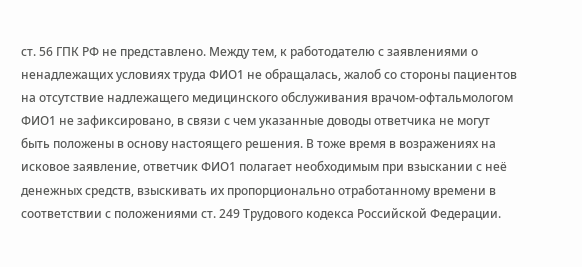ст. 56 ГПК РФ не представлено. Между тем, к работодателю с заявлениями о ненадлежащих условиях труда ФИО1 не обращалась, жалоб со стороны пациентов на отсутствие надлежащего медицинского обслуживания врачом-офтальмологом ФИО1 не зафиксировано, в связи с чем указанные доводы ответчика не могут быть положены в основу настоящего решения. В тоже время в возражениях на исковое заявление, ответчик ФИО1 полагает необходимым при взыскании с неё денежных средств, взыскивать их пропорционально отработанному времени в соответствии с положениями ст. 249 Трудового кодекса Российской Федерации.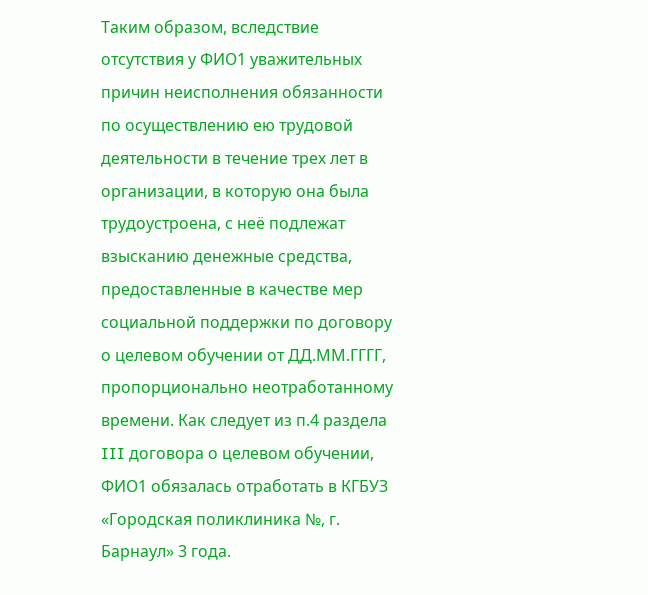Таким образом, вследствие отсутствия у ФИО1 уважительных причин неисполнения обязанности по осуществлению ею трудовой деятельности в течение трех лет в организации, в которую она была трудоустроена, с неё подлежат взысканию денежные средства, предоставленные в качестве мер социальной поддержки по договору о целевом обучении от ДД.ММ.ГГГГ, пропорционально неотработанному времени. Как следует из п.4 раздела III договора о целевом обучении, ФИО1 обязалась отработать в КГБУЗ «Городская поликлиника №, г. Барнаул» 3 года.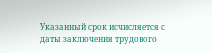Указанный срок исчисляется с даты заключения трудового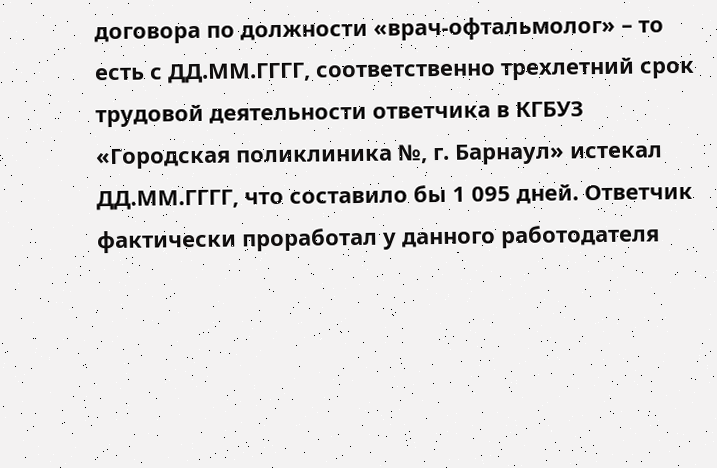договора по должности «врач-офтальмолог» – то есть с ДД.ММ.ГГГГ, соответственно трехлетний срок трудовой деятельности ответчика в КГБУЗ «Городская поликлиника №, г. Барнаул» истекал ДД.ММ.ГГГГ, что составило бы 1 095 дней. Ответчик фактически проработал у данного работодателя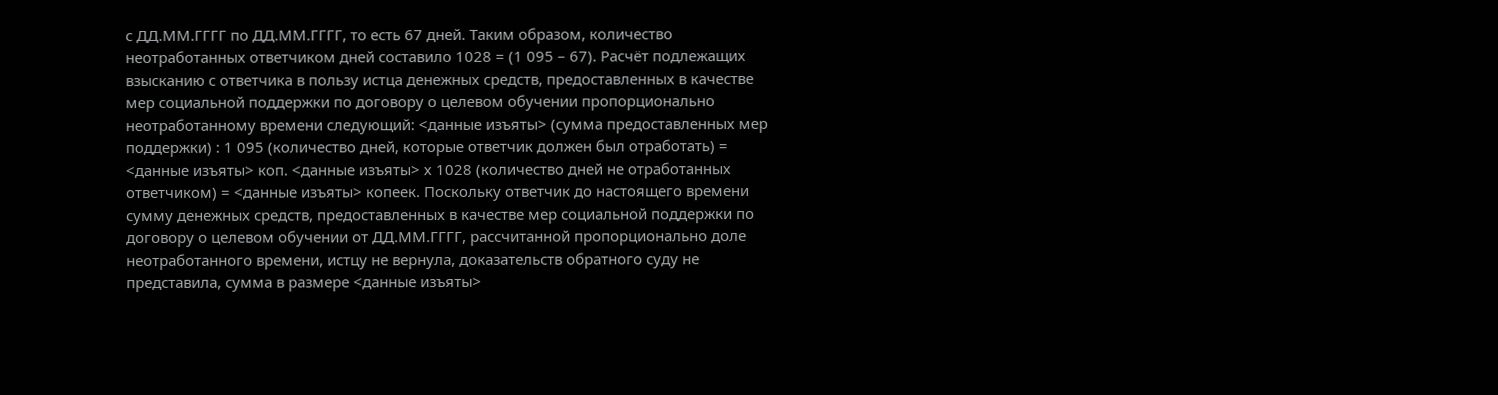с ДД.ММ.ГГГГ по ДД.ММ.ГГГГ, то есть 67 дней. Таким образом, количество неотработанных ответчиком дней составило 1028 = (1 095 – 67). Расчёт подлежащих взысканию с ответчика в пользу истца денежных средств, предоставленных в качестве мер социальной поддержки по договору о целевом обучении пропорционально неотработанному времени следующий: <данные изъяты> (сумма предоставленных мер поддержки) : 1 095 (количество дней, которые ответчик должен был отработать) = <данные изъяты> коп. <данные изъяты> х 1028 (количество дней не отработанных ответчиком) = <данные изъяты> копеек. Поскольку ответчик до настоящего времени сумму денежных средств, предоставленных в качестве мер социальной поддержки по договору о целевом обучении от ДД.ММ.ГГГГ, рассчитанной пропорционально доле неотработанного времени, истцу не вернула, доказательств обратного суду не представила, сумма в размере <данные изъяты>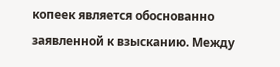копеек является обоснованно заявленной к взысканию. Между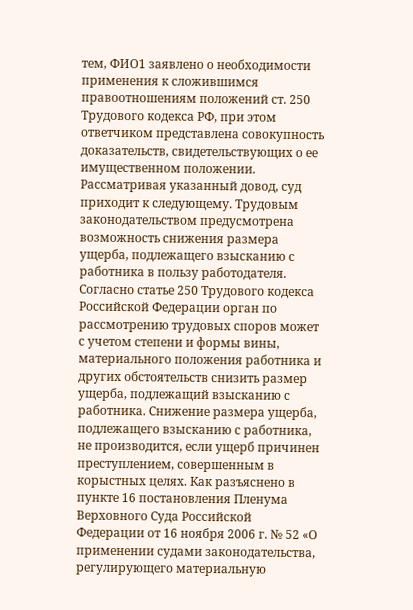тем, ФИО1 заявлено о необходимости применения к сложившимся правоотношениям положений ст. 250 Трудового кодекса РФ, при этом ответчиком представлена совокупность доказательств, свидетельствующих о ее имущественном положении. Рассматривая указанный довод, суд приходит к следующему. Трудовым законодательством предусмотрена возможность снижения размера ущерба, подлежащего взысканию с работника в пользу работодателя. Согласно статье 250 Трудового кодекса Российской Федерации орган по рассмотрению трудовых споров может с учетом степени и формы вины, материального положения работника и других обстоятельств снизить размер ущерба, подлежащий взысканию с работника. Снижение размера ущерба, подлежащего взысканию с работника, не производится, если ущерб причинен преступлением, совершенным в корыстных целях. Как разъяснено в пункте 16 постановления Пленума Верховного Суда Российской Федерации от 16 ноября 2006 г. № 52 «О применении судами законодательства, регулирующего материальную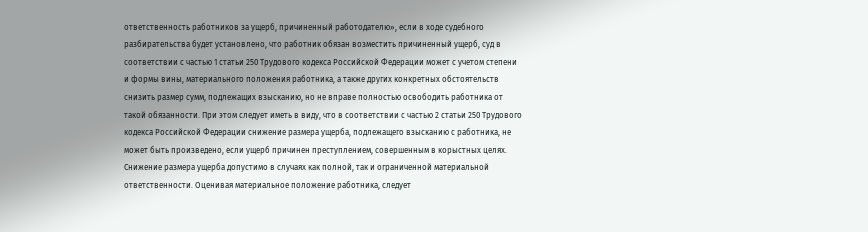ответственность работников за ущерб, причиненный работодателю», если в ходе судебного разбирательства будет установлено, что работник обязан возместить причиненный ущерб, суд в соответствии с частью 1 статьи 250 Трудового кодекса Российской Федерации может с учетом степени и формы вины, материального положения работника, а также других конкретных обстоятельств снизить размер сумм, подлежащих взысканию, но не вправе полностью освободить работника от такой обязанности. При этом следует иметь в виду, что в соответствии с частью 2 статьи 250 Трудового кодекса Российской Федерации снижение размера ущерба, подлежащего взысканию с работника, не может быть произведено, если ущерб причинен преступлением, совершенным в корыстных целях. Снижение размера ущерба допустимо в случаях как полной, так и ограниченной материальной ответственности. Оценивая материальное положение работника, следует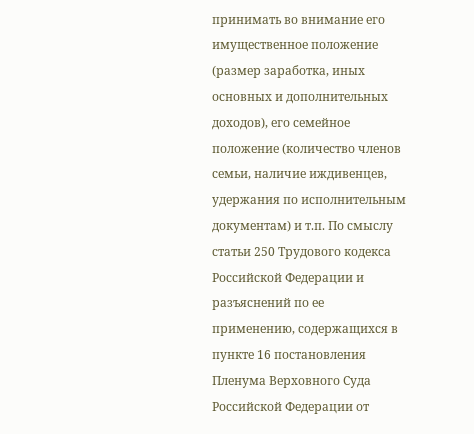принимать во внимание его имущественное положение (размер заработка, иных основных и дополнительных доходов), его семейное положение (количество членов семьи, наличие иждивенцев, удержания по исполнительным документам) и т.п. По смыслу статьи 250 Трудового кодекса Российской Федерации и разъяснений по ее применению, содержащихся в пункте 16 постановления Пленума Верховного Суда Российской Федерации от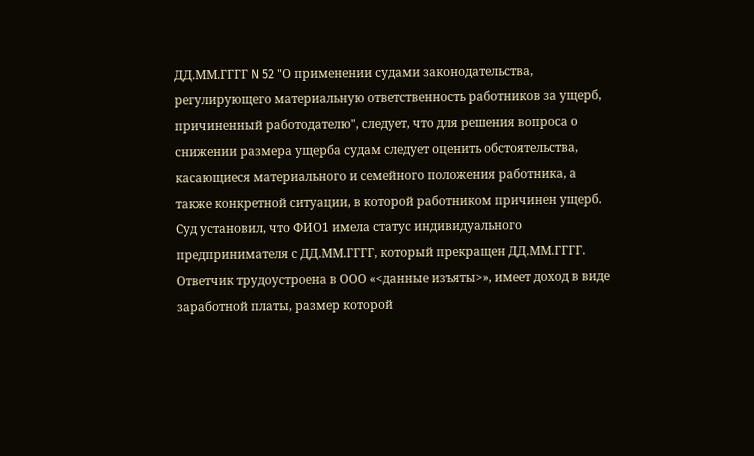ДД.ММ.ГГГГ N 52 "О применении судами законодательства, регулирующего материальную ответственность работников за ущерб, причиненный работодателю", следует, что для решения вопроса о снижении размера ущерба судам следует оценить обстоятельства, касающиеся материального и семейного положения работника, а также конкретной ситуации, в которой работником причинен ущерб. Суд установил, что ФИО1 имела статус индивидуального предпринимателя с ДД.ММ.ГГГГ, который прекращен ДД.ММ.ГГГГ. Ответчик трудоустроена в ООО «<данные изъяты>», имеет доход в виде заработной платы, размер которой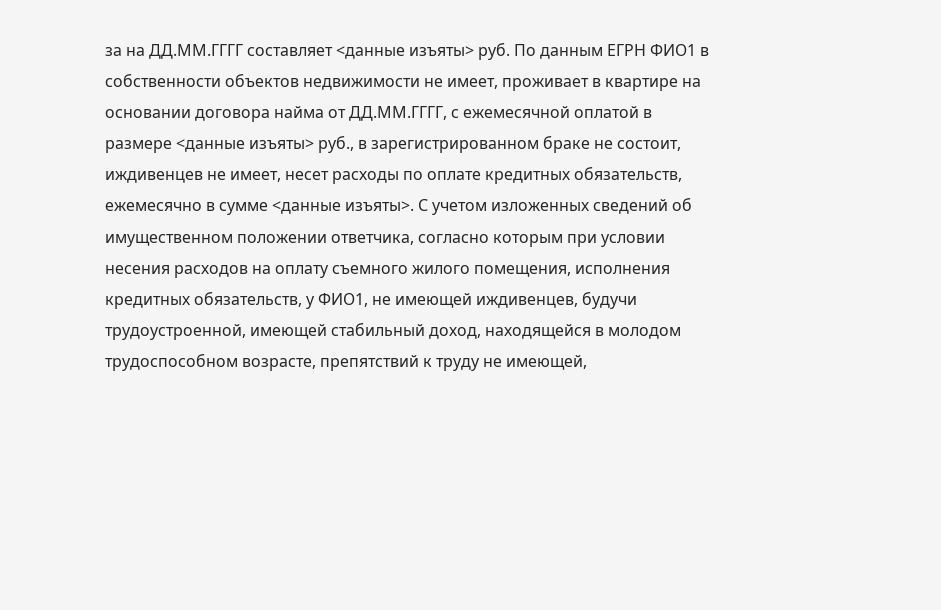за на ДД.ММ.ГГГГ составляет <данные изъяты> руб. По данным ЕГРН ФИО1 в собственности объектов недвижимости не имеет, проживает в квартире на основании договора найма от ДД.ММ.ГГГГ, с ежемесячной оплатой в размере <данные изъяты> руб., в зарегистрированном браке не состоит, иждивенцев не имеет, несет расходы по оплате кредитных обязательств, ежемесячно в сумме <данные изъяты>. С учетом изложенных сведений об имущественном положении ответчика, согласно которым при условии несения расходов на оплату съемного жилого помещения, исполнения кредитных обязательств, у ФИО1, не имеющей иждивенцев, будучи трудоустроенной, имеющей стабильный доход, находящейся в молодом трудоспособном возрасте, препятствий к труду не имеющей,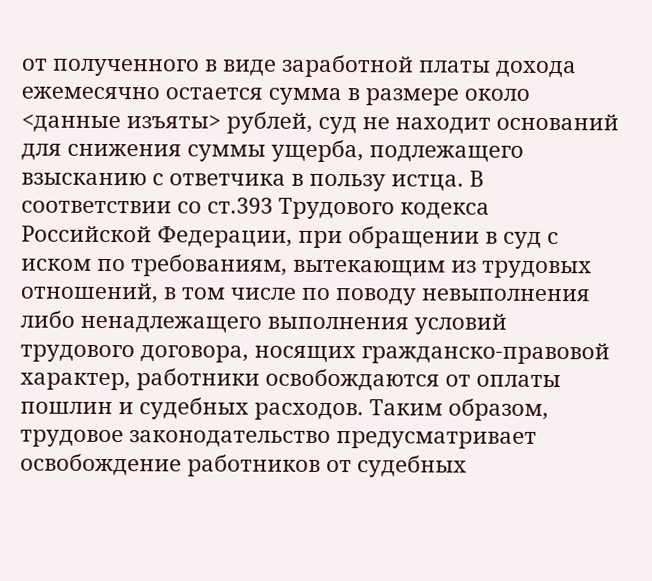от полученного в виде заработной платы дохода ежемесячно остается сумма в размере около <данные изъяты> рублей, суд не находит оснований для снижения суммы ущерба, подлежащего взысканию с ответчика в пользу истца. В соответствии со ст.393 Трудового кодекса Российской Федерации, при обращении в суд с иском по требованиям, вытекающим из трудовых отношений, в том числе по поводу невыполнения либо ненадлежащего выполнения условий трудового договора, носящих гражданско-правовой характер, работники освобождаются от оплаты пошлин и судебных расходов. Таким образом, трудовое законодательство предусматривает освобождение работников от судебных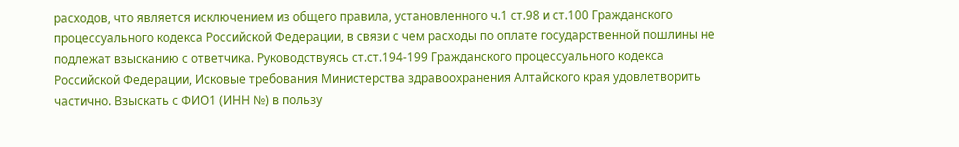расходов, что является исключением из общего правила, установленного ч.1 ст.98 и ст.100 Гражданского процессуального кодекса Российской Федерации, в связи с чем расходы по оплате государственной пошлины не подлежат взысканию с ответчика. Руководствуясь ст.ст.194-199 Гражданского процессуального кодекса Российской Федерации, Исковые требования Министерства здравоохранения Алтайского края удовлетворить частично. Взыскать с ФИО1 (ИНН №) в пользу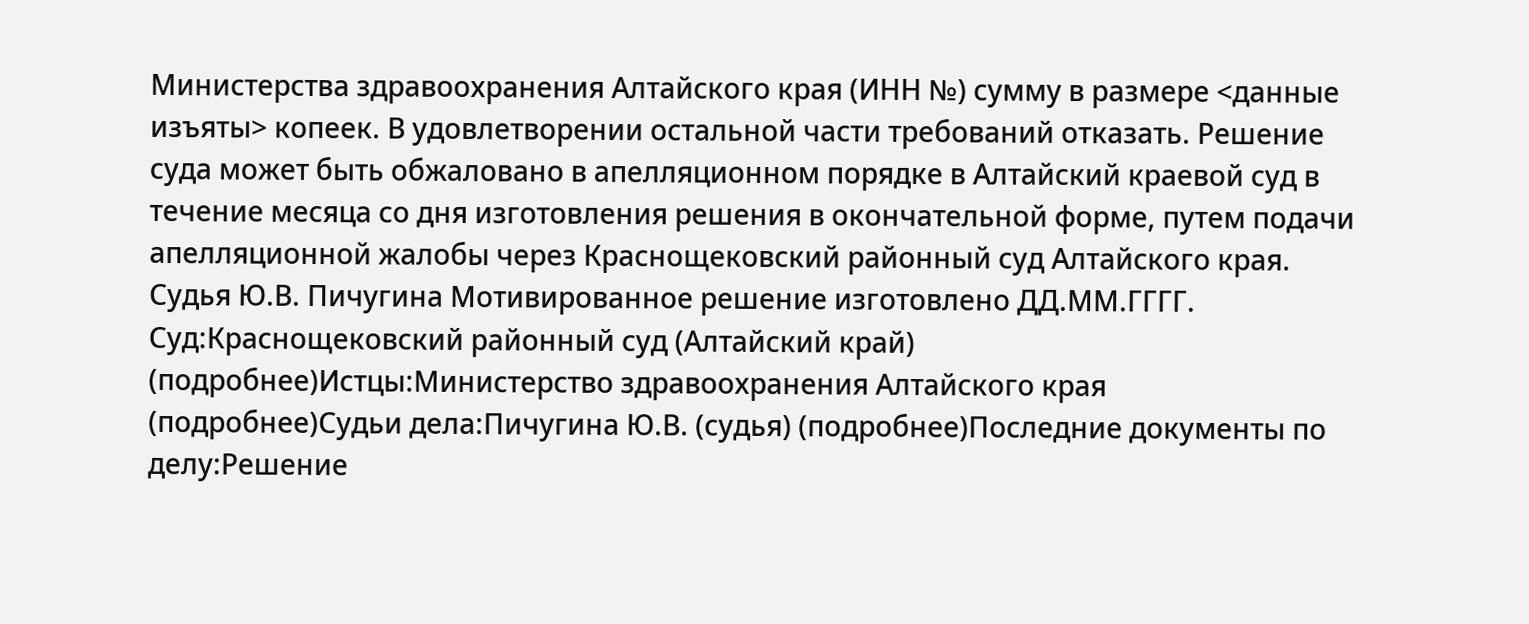Министерства здравоохранения Алтайского края (ИНН №) сумму в размере <данные изъяты> копеек. В удовлетворении остальной части требований отказать. Решение суда может быть обжаловано в апелляционном порядке в Алтайский краевой суд в течение месяца со дня изготовления решения в окончательной форме, путем подачи апелляционной жалобы через Краснощековский районный суд Алтайского края. Судья Ю.В. Пичугина Мотивированное решение изготовлено ДД.ММ.ГГГГ. Суд:Краснощековский районный суд (Алтайский край) (подробнее)Истцы:Министерство здравоохранения Алтайского края (подробнее)Судьи дела:Пичугина Ю.В. (судья) (подробнее)Последние документы по делу:Решение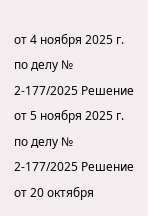от 4 ноября 2025 г. по делу № 2-177/2025 Решение от 5 ноября 2025 г. по делу № 2-177/2025 Решение от 20 октября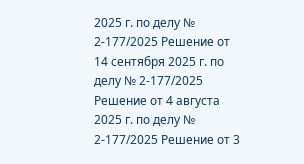2025 г. по делу № 2-177/2025 Решение от 14 сентября 2025 г. по делу № 2-177/2025 Решение от 4 августа 2025 г. по делу № 2-177/2025 Решение от 3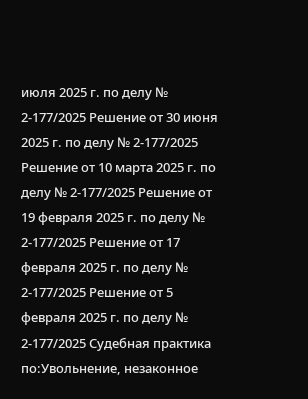июля 2025 г. по делу № 2-177/2025 Решение от 30 июня 2025 г. по делу № 2-177/2025 Решение от 10 марта 2025 г. по делу № 2-177/2025 Решение от 19 февраля 2025 г. по делу № 2-177/2025 Решение от 17 февраля 2025 г. по делу № 2-177/2025 Решение от 5 февраля 2025 г. по делу № 2-177/2025 Судебная практика по:Увольнение, незаконное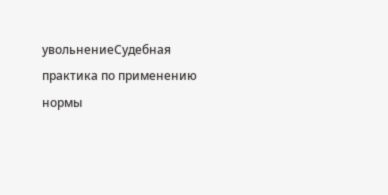увольнениеСудебная практика по применению нормы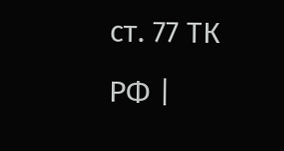ст. 77 ТК РФ |